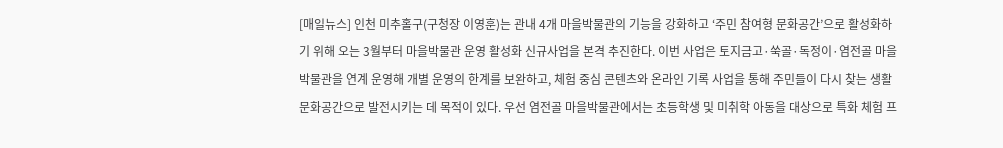[매일뉴스] 인천 미추홀구(구청장 이영훈)는 관내 4개 마을박물관의 기능을 강화하고 ‘주민 참여형 문화공간’으로 활성화하기 위해 오는 3월부터 마을박물관 운영 활성화 신규사업을 본격 추진한다. 이번 사업은 토지금고·쑥골·독정이·염전골 마을박물관을 연계 운영해 개별 운영의 한계를 보완하고, 체험 중심 콘텐츠와 온라인 기록 사업을 통해 주민들이 다시 찾는 생활 문화공간으로 발전시키는 데 목적이 있다. 우선 염전골 마을박물관에서는 초등학생 및 미취학 아동을 대상으로 특화 체험 프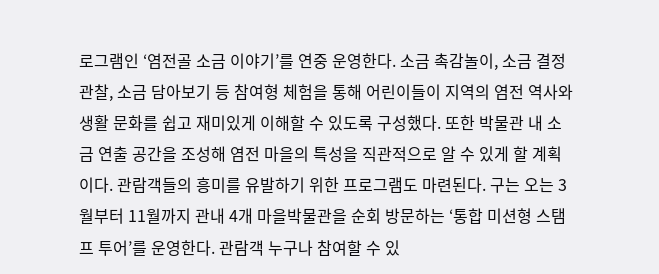로그램인 ‘염전골 소금 이야기’를 연중 운영한다. 소금 촉감놀이, 소금 결정 관찰, 소금 담아보기 등 참여형 체험을 통해 어린이들이 지역의 염전 역사와 생활 문화를 쉽고 재미있게 이해할 수 있도록 구성했다. 또한 박물관 내 소금 연출 공간을 조성해 염전 마을의 특성을 직관적으로 알 수 있게 할 계획이다. 관람객들의 흥미를 유발하기 위한 프로그램도 마련된다. 구는 오는 3월부터 11월까지 관내 4개 마을박물관을 순회 방문하는 ‘통합 미션형 스탬프 투어’를 운영한다. 관람객 누구나 참여할 수 있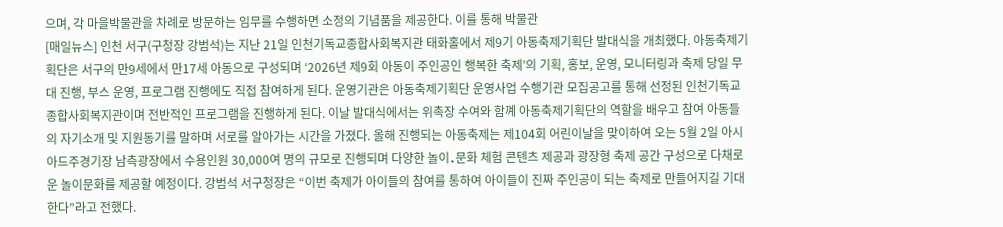으며, 각 마을박물관을 차례로 방문하는 임무를 수행하면 소정의 기념품을 제공한다. 이를 통해 박물관
[매일뉴스] 인천 서구(구청장 강범석)는 지난 21일 인천기독교종합사회복지관 태화홀에서 제9기 아동축제기획단 발대식을 개최했다. 아동축제기획단은 서구의 만9세에서 만17세 아동으로 구성되며 ‘2026년 제9회 아동이 주인공인 행복한 축제’의 기획, 홍보, 운영, 모니터링과 축제 당일 무대 진행, 부스 운영, 프로그램 진행에도 직접 참여하게 된다. 운영기관은 아동축제기획단 운영사업 수행기관 모집공고를 통해 선정된 인천기독교종합사회복지관이며 전반적인 프로그램을 진행하게 된다. 이날 발대식에서는 위촉장 수여와 함꼐 아동축제기획단의 역할을 배우고 참여 아동들의 자기소개 및 지원동기를 말하며 서로를 알아가는 시간을 가졌다. 올해 진행되는 아동축제는 제104회 어린이날을 맞이하여 오는 5월 2일 아시아드주경기장 남측광장에서 수용인원 30,000여 명의 규모로 진행되며 다양한 놀이․문화 체험 콘텐츠 제공과 광장형 축제 공간 구성으로 다채로운 놀이문화를 제공할 예정이다. 강범석 서구청장은 “이번 축제가 아이들의 참여를 통하여 아이들이 진짜 주인공이 되는 축제로 만들어지길 기대한다”라고 전했다.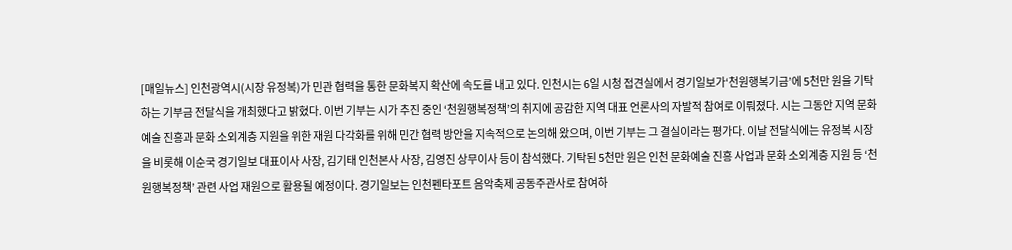[매일뉴스] 인천광역시(시장 유정복)가 민관 협력을 통한 문화복지 확산에 속도를 내고 있다. 인천시는 6일 시청 접견실에서 경기일보가‘천원행복기금’에 5천만 원을 기탁하는 기부금 전달식을 개최했다고 밝혔다. 이번 기부는 시가 추진 중인 ‘천원행복정책’의 취지에 공감한 지역 대표 언론사의 자발적 참여로 이뤄졌다. 시는 그동안 지역 문화예술 진흥과 문화 소외계층 지원을 위한 재원 다각화를 위해 민간 협력 방안을 지속적으로 논의해 왔으며, 이번 기부는 그 결실이라는 평가다. 이날 전달식에는 유정복 시장을 비롯해 이순국 경기일보 대표이사 사장, 김기태 인천본사 사장, 김영진 상무이사 등이 참석했다. 기탁된 5천만 원은 인천 문화예술 진흥 사업과 문화 소외계층 지원 등 ‘천원행복정책’ 관련 사업 재원으로 활용될 예정이다. 경기일보는 인천펜타포트 음악축제 공동주관사로 참여하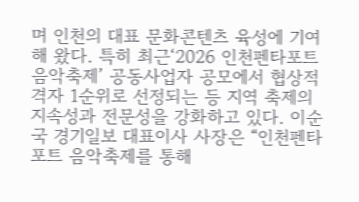며 인천의 대표 문화콘텐츠 육성에 기여해 왔다. 특히 최근‘2026 인천펜타포트 음악축제’ 공동사업자 공모에서 협상적격자 1순위로 선정되는 등 지역 축제의 지속성과 전문성을 강화하고 있다. 이순국 경기일보 대표이사 사장은 “인천펜타포트 음악축제를 통해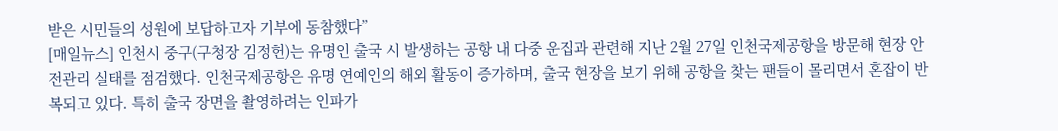받은 시민들의 성원에 보답하고자 기부에 동참했다”
[매일뉴스] 인천시 중구(구청장 김정헌)는 유명인 출국 시 발생하는 공항 내 다중 운집과 관련해 지난 2월 27일 인천국제공항을 방문해 현장 안전관리 실태를 점검했다. 인천국제공항은 유명 연예인의 해외 활동이 증가하며, 출국 현장을 보기 위해 공항을 찾는 팬들이 몰리면서 혼잡이 반복되고 있다. 특히 출국 장면을 촬영하려는 인파가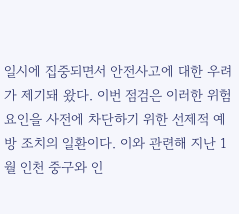일시에 집중되면서 안전사고에 대한 우려가 제기돼 왔다. 이번 점검은 이러한 위험 요인을 사전에 차단하기 위한 선제적 예방 조치의 일환이다. 이와 관련해 지난 1월 인천 중구와 인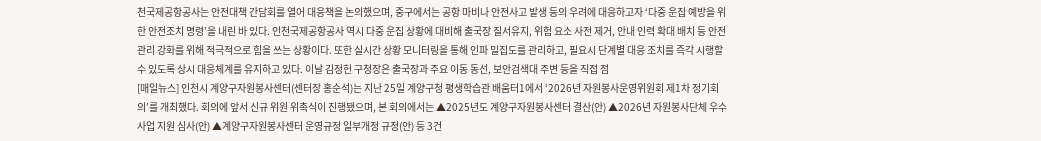천국제공항공사는 안전대책 간담회를 열어 대응책을 논의했으며, 중구에서는 공항 마비나 안전사고 발생 등의 우려에 대응하고자 ‘다중 운집 예방을 위한 안전조치 명령’을 내린 바 있다. 인천국제공항공사 역시 다중 운집 상황에 대비해 출국장 질서유지, 위험 요소 사전 제거, 안내 인력 확대 배치 등 안전관리 강화를 위해 적극적으로 힘을 쓰는 상황이다. 또한 실시간 상황 모니터링을 통해 인파 밀집도를 관리하고, 필요시 단계별 대응 조치를 즉각 시행할 수 있도록 상시 대응체계를 유지하고 있다. 이날 김정헌 구청장은 출국장과 주요 이동 동선, 보안검색대 주변 등을 직접 점
[매일뉴스] 인천시 계양구자원봉사센터(센터장 홍순석)는 지난 25일 계양구청 평생학습관 배움터1에서 ‘2026년 자원봉사운영위원회 제1차 정기회의’를 개최했다. 회의에 앞서 신규 위원 위촉식이 진행됐으며, 본 회의에서는 ▲2025년도 계양구자원봉사센터 결산(안) ▲2026년 자원봉사단체 우수사업 지원 심사(안) ▲계양구자원봉사센터 운영규정 일부개정 규정(안) 등 3건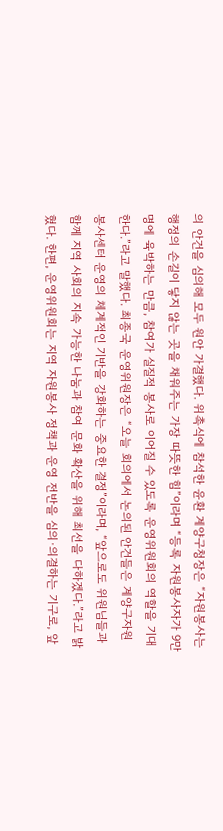의 안건을 심의해 모두 원안 가결했다. 위촉식에 참석한 윤환 계양구청장은 “자원봉사는 행정의 손길이 닿지 않는 곳을 채워주는 가장 따뜻한 힘”이라며 “등록 자원봉사자가 9만 명에 육박하는 만큼, 참여가 실질적 봉사로 이어질 수 있도록 운영위원회의 역할을 기대한다.”라고 말했다. 최종국 운영위원장은 “오늘 회의에서 논의된 안건들은 계양구자원봉사센터 운영의 체계적인 기반을 강화하는 중요한 결정”이라며, “앞으로도 위원님들과 함께 지역 사회의 지속 가능한 나눔과 참여 문화 확산을 위해 최선을 다하겠다.”라고 밝혔다. 한편, 운영위원회는 지역 자원봉사 정책과 운영 전반을 심의·의결하는 기구로, 앞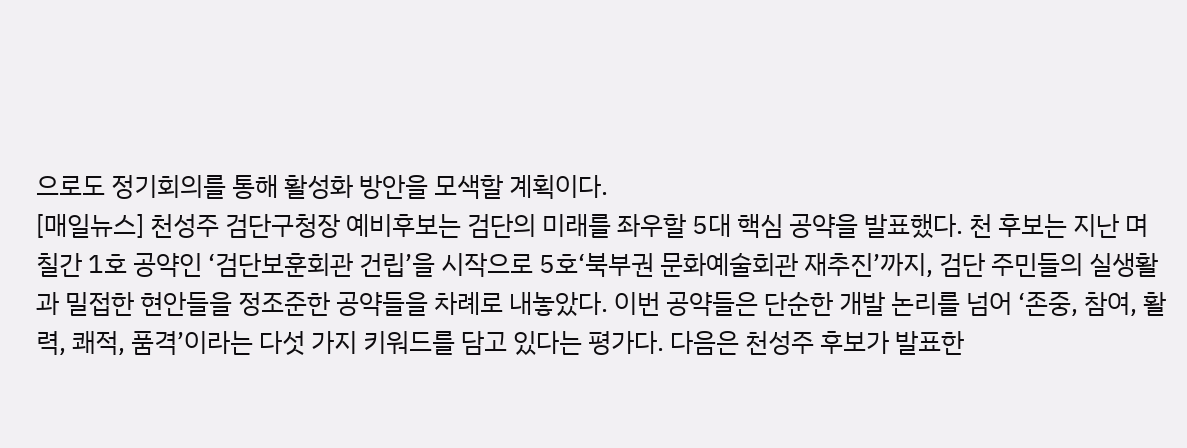으로도 정기회의를 통해 활성화 방안을 모색할 계획이다.
[매일뉴스] 천성주 검단구청장 예비후보는 검단의 미래를 좌우할 5대 핵심 공약을 발표했다. 천 후보는 지난 며칠간 1호 공약인 ‘검단보훈회관 건립’을 시작으로 5호‘북부권 문화예술회관 재추진’까지, 검단 주민들의 실생활과 밀접한 현안들을 정조준한 공약들을 차례로 내놓았다. 이번 공약들은 단순한 개발 논리를 넘어 ‘존중, 참여, 활력, 쾌적, 품격’이라는 다섯 가지 키워드를 담고 있다는 평가다. 다음은 천성주 후보가 발표한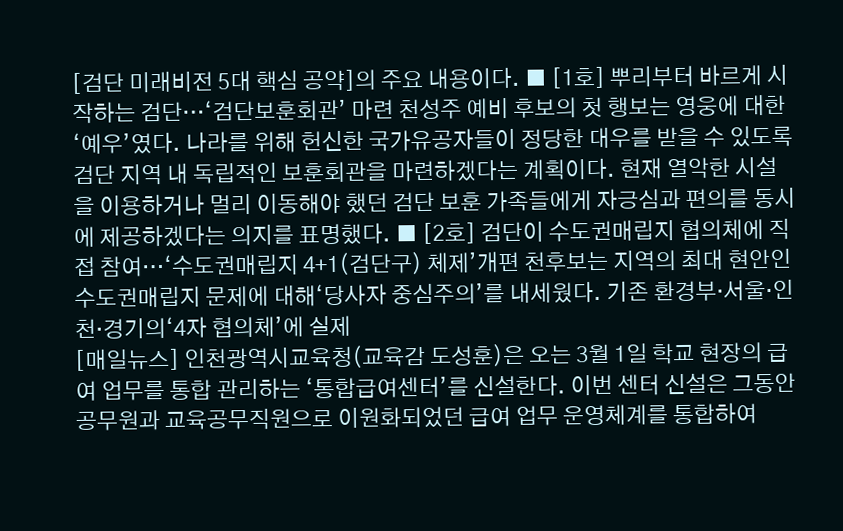[검단 미래비전 5대 핵심 공약]의 주요 내용이다. ■ [1호] 뿌리부터 바르게 시작하는 검단…‘검단보훈회관’ 마련 천성주 예비 후보의 첫 행보는 영웅에 대한‘예우’였다. 나라를 위해 헌신한 국가유공자들이 정당한 대우를 받을 수 있도록 검단 지역 내 독립적인 보훈회관을 마련하겠다는 계획이다. 현재 열악한 시설을 이용하거나 멀리 이동해야 했던 검단 보훈 가족들에게 자긍심과 편의를 동시에 제공하겠다는 의지를 표명했다. ■ [2호] 검단이 수도권매립지 협의체에 직접 참여…‘수도권매립지 4+1(검단구) 체제’개편 천후보는 지역의 최대 현안인 수도권매립지 문제에 대해‘당사자 중심주의’를 내세웠다. 기존 환경부·서울·인천·경기의‘4자 협의체’에 실제
[매일뉴스] 인천광역시교육청(교육감 도성훈)은 오는 3월 1일 학교 현장의 급여 업무를 통합 관리하는 ‘통합급여센터’를 신설한다. 이번 센터 신설은 그동안 공무원과 교육공무직원으로 이원화되었던 급여 업무 운영체계를 통합하여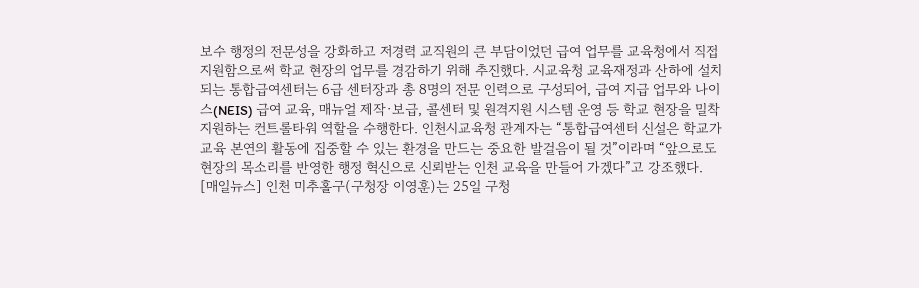보수 행정의 전문성을 강화하고 저경력 교직원의 큰 부담이었던 급여 업무를 교육청에서 직접 지원함으로써 학교 현장의 업무를 경감하기 위해 추진했다. 시교육청 교육재정과 산하에 설치되는 통합급여센터는 6급 센터장과 총 8명의 전문 인력으로 구성되어, 급여 지급 업무와 나이스(NEIS) 급여 교육, 매뉴얼 제작·보급, 콜센터 및 원격지원 시스템 운영 등 학교 현장을 밀착 지원하는 컨트롤타워 역할을 수행한다. 인천시교육청 관계자는 “통합급여센터 신설은 학교가 교육 본연의 활동에 집중할 수 있는 환경을 만드는 중요한 발걸음이 될 것”이라며 “앞으로도 현장의 목소리를 반영한 행정 혁신으로 신뢰받는 인천 교육을 만들어 가겠다”고 강조했다.
[매일뉴스] 인천 미추홀구(구청장 이영훈)는 25일 구청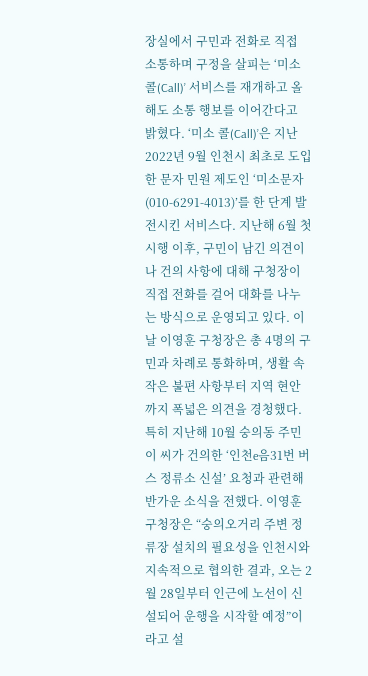장실에서 구민과 전화로 직접 소통하며 구정을 살피는 ‘미소 콜(Call)’ 서비스를 재개하고 올해도 소통 행보를 이어간다고 밝혔다. ‘미소 콜(Call)’은 지난 2022년 9월 인천시 최초로 도입한 문자 민원 제도인 ‘미소문자(010-6291-4013)’를 한 단계 발전시킨 서비스다. 지난해 6월 첫 시행 이후, 구민이 남긴 의견이나 건의 사항에 대해 구청장이 직접 전화를 걸어 대화를 나누는 방식으로 운영되고 있다. 이날 이영훈 구청장은 총 4명의 구민과 차례로 통화하며, 생활 속 작은 불편 사항부터 지역 현안까지 폭넓은 의견을 경청했다. 특히 지난해 10월 숭의동 주민 이 씨가 건의한 ‘인천e음31번 버스 정류소 신설’ 요청과 관련해 반가운 소식을 전했다. 이영훈 구청장은 “숭의오거리 주변 정류장 설치의 필요성을 인천시와 지속적으로 협의한 결과, 오는 2월 28일부터 인근에 노선이 신설되어 운행을 시작할 예정”이라고 설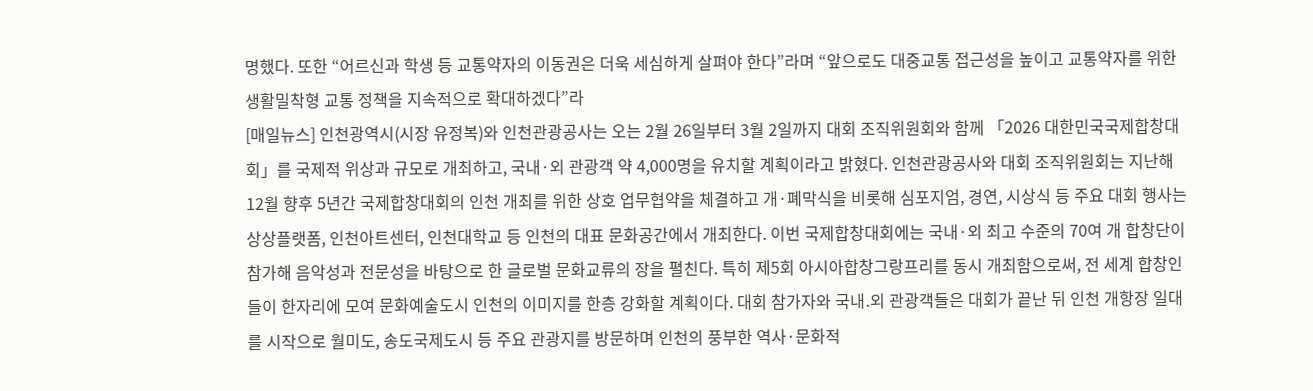명했다. 또한 “어르신과 학생 등 교통약자의 이동권은 더욱 세심하게 살펴야 한다”라며 “앞으로도 대중교통 접근성을 높이고 교통약자를 위한 생활밀착형 교통 정책을 지속적으로 확대하겠다”라
[매일뉴스] 인천광역시(시장 유정복)와 인천관광공사는 오는 2월 26일부터 3월 2일까지 대회 조직위원회와 함께 「2026 대한민국국제합창대회」를 국제적 위상과 규모로 개최하고, 국내·외 관광객 약 4,000명을 유치할 계획이라고 밝혔다. 인천관광공사와 대회 조직위원회는 지난해 12월 향후 5년간 국제합창대회의 인천 개최를 위한 상호 업무협약을 체결하고 개·폐막식을 비롯해 심포지엄, 경연, 시상식 등 주요 대회 행사는 상상플랫폼, 인천아트센터, 인천대학교 등 인천의 대표 문화공간에서 개최한다. 이번 국제합창대회에는 국내·외 최고 수준의 70여 개 합창단이 참가해 음악성과 전문성을 바탕으로 한 글로벌 문화교류의 장을 펼친다. 특히 제5회 아시아합창그랑프리를 동시 개최함으로써, 전 세계 합창인들이 한자리에 모여 문화예술도시 인천의 이미지를 한층 강화할 계획이다. 대회 참가자와 국내․외 관광객들은 대회가 끝난 뒤 인천 개항장 일대를 시작으로 월미도, 송도국제도시 등 주요 관광지를 방문하며 인천의 풍부한 역사·문화적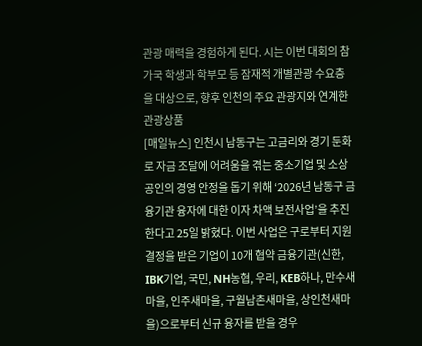관광 매력을 경험하게 된다. 시는 이번 대회의 참가국 학생과 학부모 등 잠재적 개별관광 수요층을 대상으로, 향후 인천의 주요 관광지와 연계한 관광상품
[매일뉴스] 인천시 남동구는 고금리와 경기 둔화로 자금 조달에 어려움을 겪는 중소기업 및 소상공인의 경영 안정을 돕기 위해 ‘2026년 남동구 금융기관 융자에 대한 이자 차액 보전사업’을 추진한다고 25일 밝혔다. 이번 사업은 구로부터 지원 결정을 받은 기업이 10개 협약 금융기관(신한, IBK기업, 국민, NH농협, 우리, KEB하나, 만수새마을, 인주새마을, 구월남촌새마을, 상인천새마을)으로부터 신규 융자를 받을 경우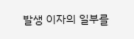발생 이자의 일부를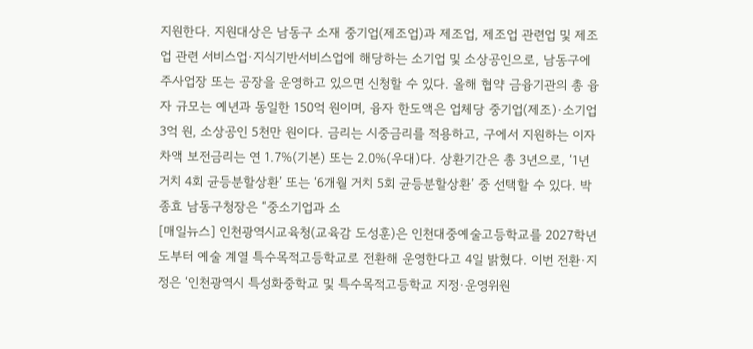지원한다. 지원대상은 남동구 소재 중기업(제조업)과 제조업, 제조업 관련업 및 제조업 관련 서비스업·지식기반서비스업에 해당하는 소기업 및 소상공인으로, 남동구에 주사업장 또는 공장을 운영하고 있으면 신청할 수 있다. 올해 협약 금융기관의 총 융자 규모는 예년과 동일한 150억 원이며, 융자 한도액은 업체당 중기업(제조)·소기업 3억 원, 소상공인 5천만 원이다. 금리는 시중금리를 적용하고, 구에서 지원하는 이자 차액 보전금리는 연 1.7%(기본) 또는 2.0%(우대)다. 상환기간은 총 3년으로, ‘1년 거치 4회 균등분할상환’ 또는 ‘6개월 거치 5회 균등분할상환’ 중 선택할 수 있다. 박종효 남동구청장은 “중소기업과 소
[매일뉴스] 인천광역시교육청(교육감 도성훈)은 인천대중예술고등학교를 2027학년도부터 예술 계열 특수목적고등학교로 전환해 운영한다고 4일 밝혔다. 이번 전환·지정은 ‘인천광역시 특성화중학교 및 특수목적고등학교 지정·운영위원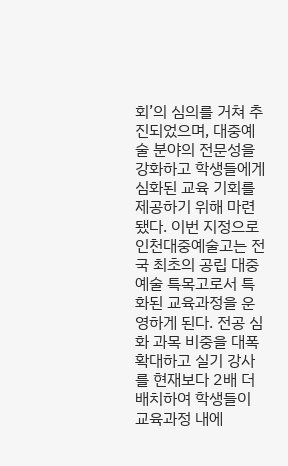회’의 심의를 거쳐 추진되었으며, 대중예술 분야의 전문성을 강화하고 학생들에게 심화된 교육 기회를 제공하기 위해 마련됐다. 이번 지정으로 인천대중예술고는 전국 최초의 공립 대중예술 특목고로서 특화된 교육과정을 운영하게 된다. 전공 심화 과목 비중을 대폭 확대하고 실기 강사를 현재보다 2배 더 배치하여 학생들이 교육과정 내에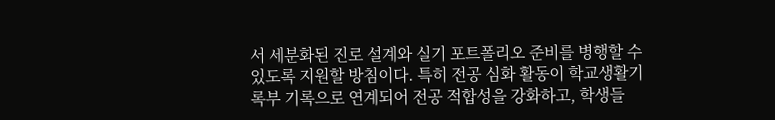서 세분화된 진로 설계와 실기 포트폴리오 준비를 병행할 수 있도록 지원할 방침이다. 특히 전공 심화 활동이 학교생활기록부 기록으로 연계되어 전공 적합성을 강화하고, 학생들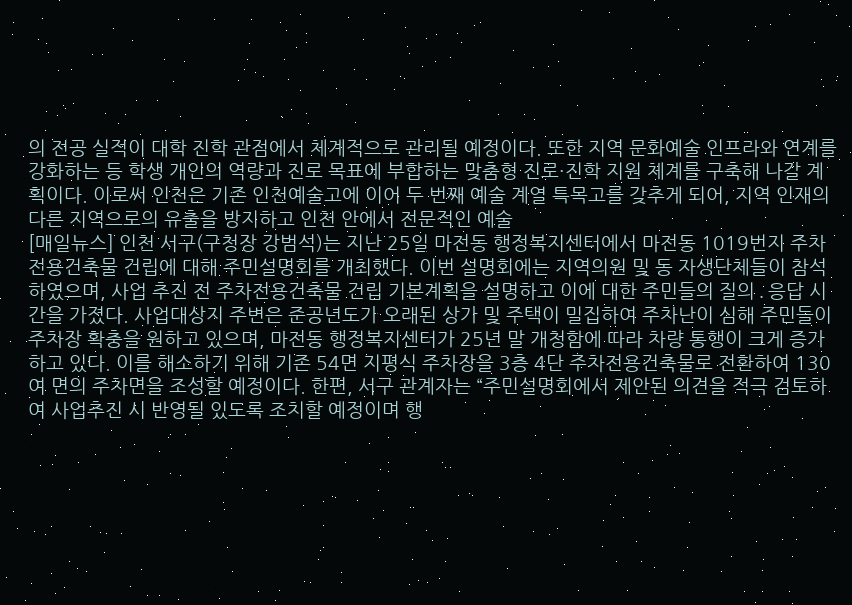의 전공 실적이 대학 진학 관점에서 체계적으로 관리될 예정이다. 또한 지역 문화예술 인프라와 연계를 강화하는 등 학생 개인의 역량과 진로 목표에 부합하는 맞춤형 진로·진학 지원 체계를 구축해 나갈 계획이다. 이로써 인천은 기존 인천예술고에 이어 두 번째 예술 계열 특목고를 갖추게 되어, 지역 인재의 다른 지역으로의 유출을 방지하고 인천 안에서 전문적인 예술
[매일뉴스] 인천 서구(구청장 강범석)는 지난 25일 마전동 행정복지센터에서 마전동 1019번지 주차전용건축물 건립에 대해 주민설명회를 개최했다. 이번 설명회에는 지역의원 및 동 자생단체들이 참석하였으며, 사업 추진 전 주차전용건축물 건립 기본계획을 설명하고 이에 대한 주민들의 질의․응답 시간을 가졌다. 사업대상지 주변은 준공년도가 오래된 상가 및 주택이 밀집하여 주차난이 심해 주민들이 주차장 확충을 원하고 있으며, 마전동 행정복지센터가 25년 말 개청함에 따라 차량 통행이 크게 증가하고 있다. 이를 해소하기 위해 기존 54면 지평식 주차장을 3층 4단 주차전용건축물로 전환하여 130여 면의 주차면을 조성할 예정이다. 한편, 서구 관계자는 “주민설명회에서 제안된 의견을 적극 검토하여 사업추진 시 반영될 있도록 조치할 예정이며 행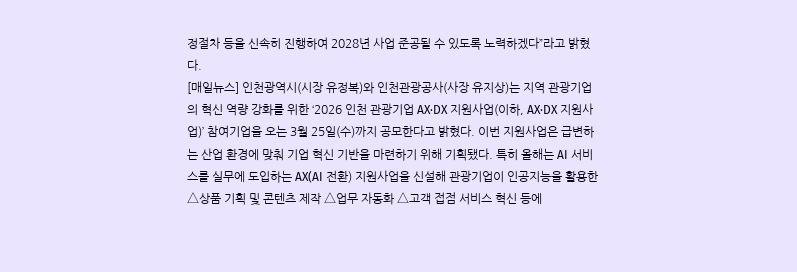정절차 등을 신속히 진행하여 2028년 사업 준공될 수 있도록 노력하겠다”라고 밝혔다.
[매일뉴스] 인천광역시(시장 유정복)와 인천관광공사(사장 유지상)는 지역 관광기업의 혁신 역량 강화를 위한 ‘2026 인천 관광기업 AX·DX 지원사업(이하, AX·DX 지원사업)’ 참여기업을 오는 3월 25일(수)까지 공모한다고 밝혔다. 이번 지원사업은 급변하는 산업 환경에 맞춰 기업 혁신 기반을 마련하기 위해 기획됐다. 특히 올해는 AI 서비스를 실무에 도입하는 AX(AI 전환) 지원사업을 신설해 관광기업이 인공지능을 활용한 △상품 기획 및 콘텐츠 제작 △업무 자동화 △고객 접점 서비스 혁신 등에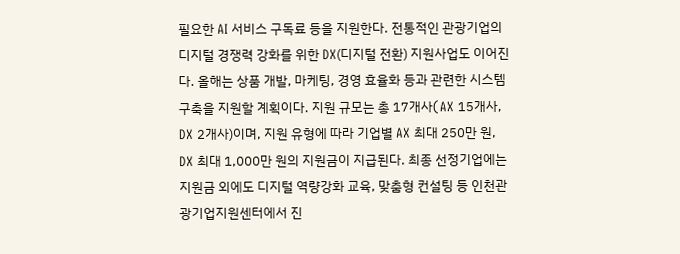필요한 AI 서비스 구독료 등을 지원한다. 전통적인 관광기업의 디지털 경쟁력 강화를 위한 DX(디지털 전환) 지원사업도 이어진다. 올해는 상품 개발, 마케팅, 경영 효율화 등과 관련한 시스템 구축을 지원할 계획이다. 지원 규모는 총 17개사(AX 15개사, DX 2개사)이며, 지원 유형에 따라 기업별 AX 최대 250만 원, DX 최대 1,000만 원의 지원금이 지급된다. 최종 선정기업에는 지원금 외에도 디지털 역량강화 교육, 맞춤형 컨설팅 등 인천관광기업지원센터에서 진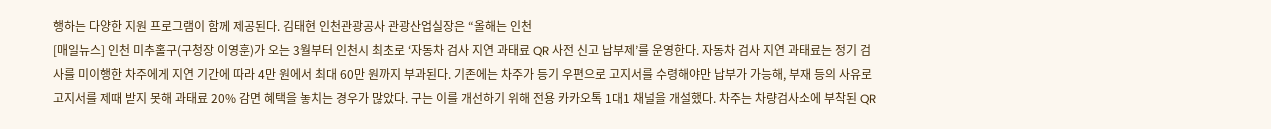행하는 다양한 지원 프로그램이 함께 제공된다. 김태현 인천관광공사 관광산업실장은 “올해는 인천
[매일뉴스] 인천 미추홀구(구청장 이영훈)가 오는 3월부터 인천시 최초로 ‘자동차 검사 지연 과태료 QR 사전 신고 납부제’를 운영한다. 자동차 검사 지연 과태료는 정기 검사를 미이행한 차주에게 지연 기간에 따라 4만 원에서 최대 60만 원까지 부과된다. 기존에는 차주가 등기 우편으로 고지서를 수령해야만 납부가 가능해, 부재 등의 사유로 고지서를 제때 받지 못해 과태료 20% 감면 혜택을 놓치는 경우가 많았다. 구는 이를 개선하기 위해 전용 카카오톡 1대1 채널을 개설했다. 차주는 차량검사소에 부착된 QR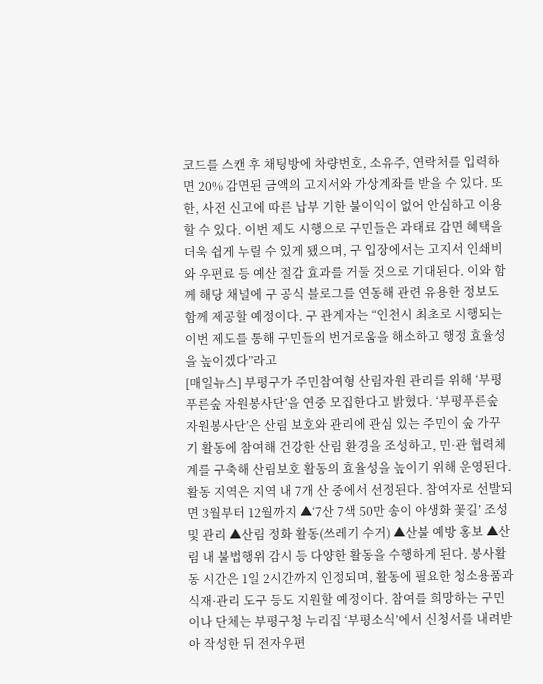코드를 스캔 후 채팅방에 차량번호, 소유주, 연락처를 입력하면 20% 감면된 금액의 고지서와 가상계좌를 받을 수 있다. 또한, 사전 신고에 따른 납부 기한 불이익이 없어 안심하고 이용할 수 있다. 이번 제도 시행으로 구민들은 과태료 감면 혜택을 더욱 쉽게 누릴 수 있게 됐으며, 구 입장에서는 고지서 인쇄비와 우편료 등 예산 절감 효과를 거둘 것으로 기대된다. 이와 함께 해당 채널에 구 공식 블로그를 연동해 관련 유용한 정보도 함께 제공할 예정이다. 구 관계자는 “인천시 최초로 시행되는 이번 제도를 통해 구민들의 번거로움을 해소하고 행정 효율성을 높이겠다”라고
[매일뉴스] 부평구가 주민참여형 산림자원 관리를 위해 ‘부평푸른숲 자원봉사단’을 연중 모집한다고 밝혔다. ‘부평푸른숲 자원봉사단’은 산림 보호와 관리에 관심 있는 주민이 숲 가꾸기 활동에 참여해 건강한 산림 환경을 조성하고, 민·관 협력체계를 구축해 산림보호 활동의 효율성을 높이기 위해 운영된다. 활동 지역은 지역 내 7개 산 중에서 선정된다. 참여자로 선발되면 3월부터 12월까지 ▲‘7산 7색 50만 송이 야생화 꽃길’ 조성 및 관리 ▲산림 정화 활동(쓰레기 수거) ▲산불 예방 홍보 ▲산림 내 불법행위 감시 등 다양한 활동을 수행하게 된다. 봉사활동 시간은 1일 2시간까지 인정되며, 활동에 필요한 청소용품과 식재·관리 도구 등도 지원할 예정이다. 참여를 희망하는 구민이나 단체는 부평구청 누리집 ‘부평소식’에서 신청서를 내려받아 작성한 뒤 전자우편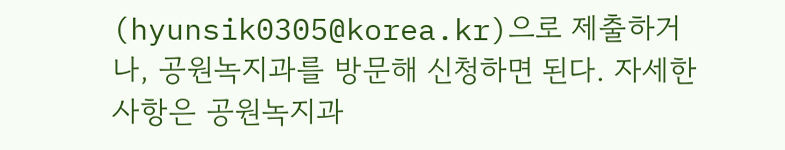(hyunsik0305@korea.kr)으로 제출하거나, 공원녹지과를 방문해 신청하면 된다. 자세한 사항은 공원녹지과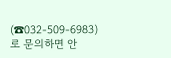(☎032-509-6983)로 문의하면 안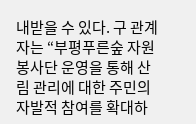내받을 수 있다. 구 관계자는 “부평푸른숲 자원봉사단 운영을 통해 산림 관리에 대한 주민의 자발적 참여를 확대하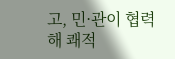고, 민·관이 협력해 쾌적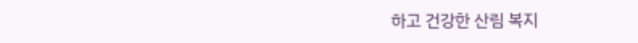하고 건강한 산림 복지